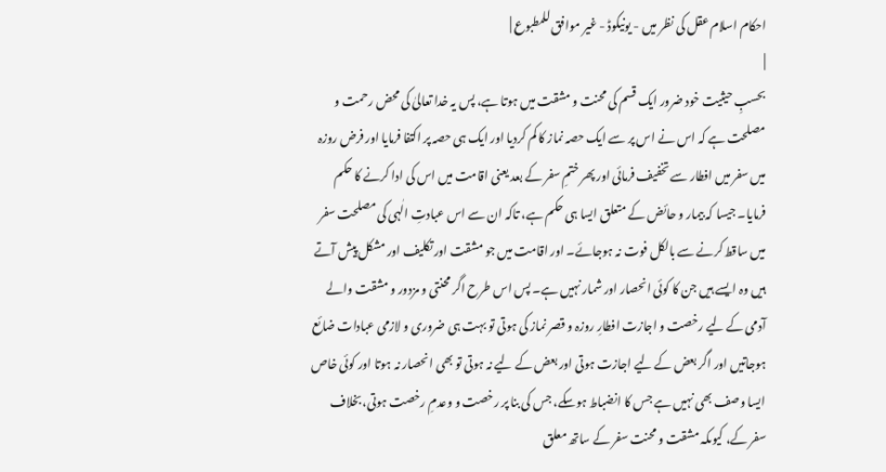احکام اسلام عقل کی نظر میں - یونیکوڈ - غیر موافق للمطبوع |
|
بحسبِ حیثیت خود ضرور ایک قسم کی محنت و مشقت میں ہوتا ہے، پس یہ خدا تعالیٰ کی محض رحمت و مصلحت ہے کہ اس نے اس پر سے ایک حصہ نماز کا کم کردیا اور ایک ہی حصہ پر اکتفا فرمایا اور فرض روزہ میں سفر میں افطار سے تخفیف فرمائی اور پھر ختمِ سفر کے بعد یعنی اقامت میں اس کی ادا کرنے کا حکم فرمایا۔ جیسا کہ بیمار و حائض کے متعلق ایسا ہی حکم ہے، تاکہ ان سے اس عبادتِ الٰہی کی مصلحت سفر میں ساقط کرنے سے بالکل فوت نہ ہوجائے۔ اور اقامت میں جو مشقت اور تکلیف اور مشکل پیش آتے ہیں وہ ایسے ہیں جن کا کوئی انحصار اور شمار نہیں ہے۔ پس اس طرح اگر محنتی و مزدور و مشقت والے آدمی کے لیے رخصت و اجازت افطارِ روزہ و قصر نماز کی ہوتی تو بہت ہی ضروری و لازمی عبادات ضائع ہوجاتیں اور اگر بعض کے لیے اجازت ہوتی اور بعض کے لیے نہ ہوتی تو بھی انحصار نہ ہوتا اور کوئی خاص ایسا وصف بھی نہیں ہے جس کا انضباط ہوسکے، جس کی بنا پر رخصت و وعدمِ رخصت ہوتی، بخلاف سفر کے، کیوںکہ مشقت و محنت سفر کے ساتھ معلق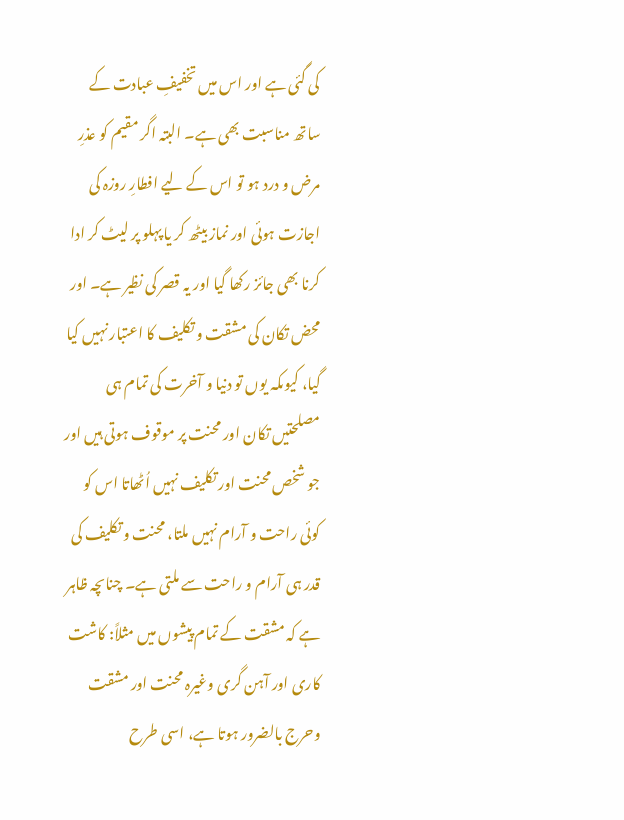کی گئی ہے اور اس میں تخفیفِ عبادت کے ساتھ مناسبت بھی ہے۔ البتہ اگر مقیم کو عذرِ مرض و درد ہو تو اس کے لیے افطارِ روزہ کی اجازت ہوئی اور نماز بیٹھ کر یا پہلو پر لیٹ کر ادا کرنا بھی جائز رکھا گیا اور یہ قصر کی نظیر ہے۔ اور محض تکان کی مشقت و تکلیف کا اعتبار نہیں کیا گیا، کیوںکہ یوں تو دنیا و آخرت کی تمام ہی مصلحتیں تکان اور محنت پر موقوف ہوتی ہیں اور جو شخص محنت اور تکلیف نہیں اُٹھاتا اس کو کوئی راحت و آرام نہیں ملتا، محنت و تکلیف کی قدر ہی آرام و راحت سے ملتی ہے۔ چناںچہ ظاہر ہے کہ مشقت کے تمام پیشوں میں مثلاً: کاشت کاری اور آہن گری وغیرہ محنت اور مشقت وحرج بالضرور ہوتا ہے، اسی طرح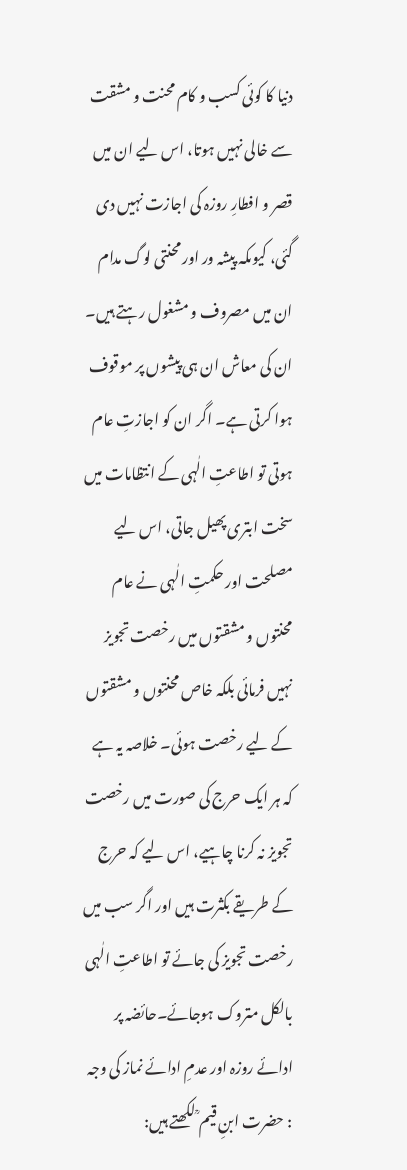دنیا کا کوئی کسب و کام محنت و مشقت سے خالی نہیں ہوتا، اس لیے ان میں قصر و افطارِ روزہ کی اجازت نہیں دی گئی، کیوںکہ پیشہ ور اور محنتی لوگ مدام ان میں مصروف و مشغول رہتے ہیں۔ ان کی معاش ان ہی پیشوں پر موقوف ہوا کرتی ہے۔ اگر ان کو اجازتِ عام ہوتی تو اطاعتِ الٰہی کے انتظامات میں سخت ابتری پھیل جاتی، اس لیے مصلحت اور حکمتِ الٰہی نے عام محنتوں و مشقتوں میں رخصت تجویز نہیں فرمائی بلکہ خاص محنتوں و مشقتوں کے لیے رخصت ہوئی۔ خلاصہ یہ ہے کہ ہر ایک حرج کی صورت میں رخصت تجویز نہ کرنا چاہیے، اس لیے کہ حرج کے طریقے بکثرت ہیں اور اگر سب میں رخصت تجویز کی جائے تو اطاعتِ الٰہی بالکل متروک ہوجائے۔حائضہ پر ادائے روزہ اور عدمِ ادائے نماز کی وجہ : حضرت ابنِ قیم ؒ لکھتے ہیں: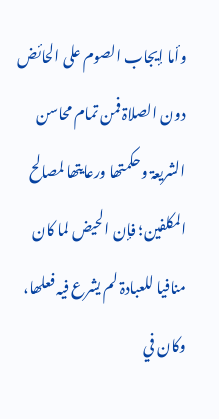وأما إیجاب الصوم علی الحائض دون الصلاۃ فمن تمام محاسن الشریعۃ وحکمتھا ورعایتھا لمصالح المکلفین؛ فإن الحیض لما کان منافیا للعبادۃ لم یشرع فیہ فعلھا، وکان في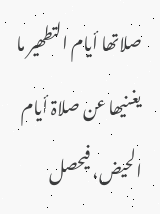صلاتھا أیام التطھیر ما یغنیھا عن صلاۃ أیام الحیض، فیحصل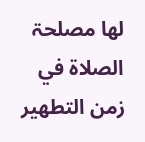لھا مصلحۃ الصلاۃ في زمن التطھیر